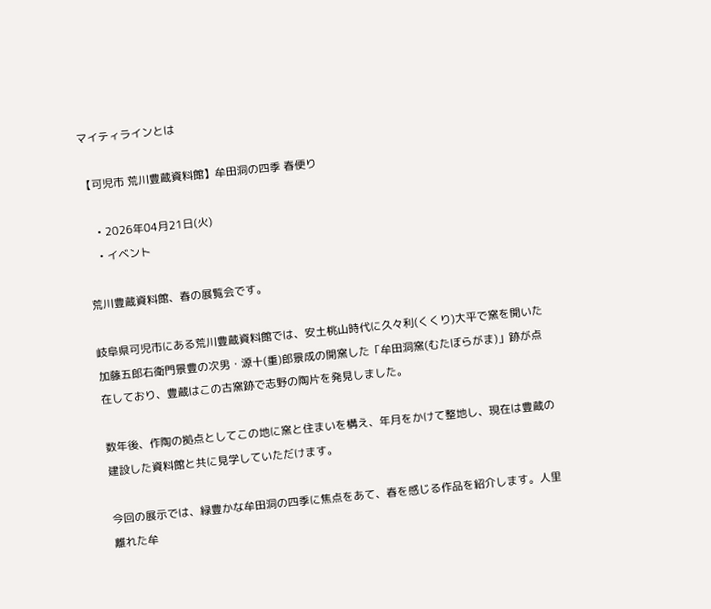マイティラインとは

【可児市 荒川豊蔵資料館】牟田洞の四季 春便り

    • 2026年04月21日(火)
    • イベント

荒川豊蔵資料館、春の展覧会です。

岐阜県可児市にある荒川豊蔵資料館では、安土桃山時代に久々利(くくり)大平で窯を開いた加藤五郎右衛門景豊の次男・源十(重)郎景成の開窯した「牟田洞窯(むたぼらがま)」跡が点在しており、豊蔵はこの古窯跡で志野の陶片を発見しました。

数年後、作陶の拠点としてこの地に窯と住まいを構え、年月をかけて整地し、現在は豊蔵の建設した資料館と共に見学していただけます。

今回の展示では、緑豊かな牟田洞の四季に焦点をあて、春を感じる作品を紹介します。人里離れた牟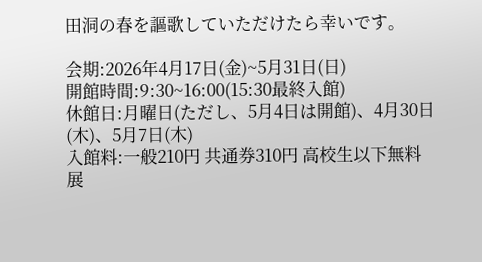田洞の春を謳歌していただけたら幸いです。

会期:2026年4月17日(金)~5月31日(日)
開館時間:9:30~16:00(15:30最終入館)
休館日:月曜日(ただし、5月4日は開館)、4月30日(木)、5月7日(木)
入館料:一般210円 共通券310円 高校生以下無料
展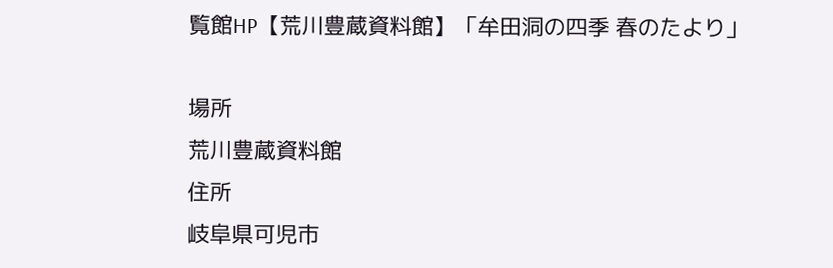覧館HP【荒川豊蔵資料館】「牟田洞の四季 春のたより」

場所
荒川豊蔵資料館
住所
岐阜県可児市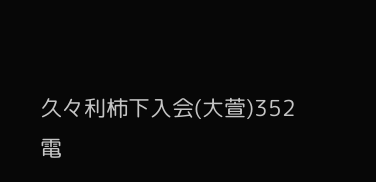久々利柿下入会(大萱)352
電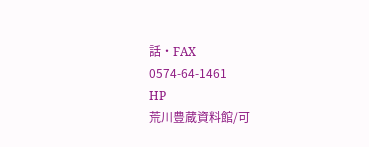話・FAX
0574-64-1461
HP
荒川豊蔵資料館/可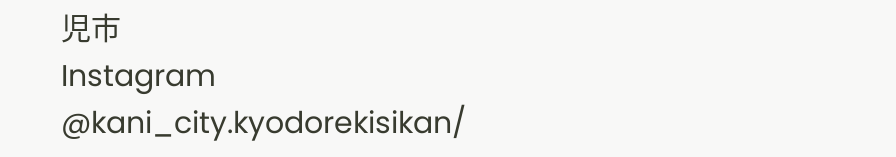児市
Instagram
@kani_city.kyodorekisikan/